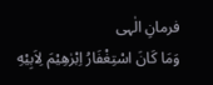فرمانِ الٰہی
وَمَا کَانَ اسْتِغْفَارُ اِبْرٰهِیْمَ لِاَبِیْهِ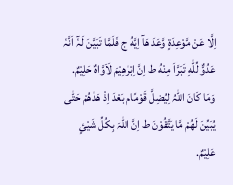اِلَّا عَنْ مَّوْعِدَةٍ وَّعَدَ هَآ اِیَّهُ ج فَلَمَّا تَبَیَّنَ لَہٗٓ اَنَّہٗ عَدُوٌّ لِّلّٰهِ تَبَرَّاَ مِنْهُ ط اِنَّ اِبْرٰهِیْمَ لَاَوَّاهٌ حَلِیْمٌ. وَمَا کَانَ اللہُ لِیُضِلَّ قَوْمًام بَعْدَ اِذْ هَدٰهُمْ حَتّٰی یُبَیِّنَ لَهُمْ مَّا یَتَّقُوْنَ ط اِنَّ اللہَ بِکُلِّ شَیْئٍ عَلِیْمٌ.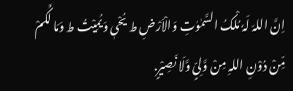اِنَّ اللہَ لَہٗ مُلْکُ السَّمٰوٰتِ وَالْاَرْضِ ط یُحْیٖ وَیُمِیْتُ ط وَمَا لَکُمْ مِّنْ دُوْنِ اللہِ مِنْ وَّلِیٍّ وَّلَا نَصِیْرٍ.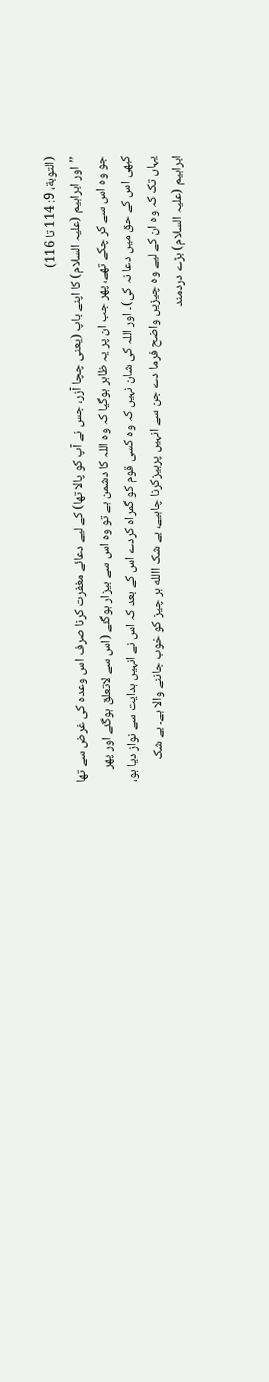(التوبة، 9: 114 تا 116)
’’اور ابراہیم (علیہ السلام) کا اپنے باپ (یعنی چچا آزر، جس نے آپ کو پالا تھا) کے لیے دعائے مغفرت کرنا صرف اس وعدہ کی غرض سے تھا جو وہ اس سے کر چکے تھے، پھر جب ان پر یہ ظاہر ہوگیا کہ وہ اللہ کا دشمن ہے تو وہ اس سے بیزار ہوگئے (اس سے لاتعلق ہوگئے اور پھر کبھی اس کے حق میں دعا نہ کی)۔ اور اللہ کی شان نہیں کہ وہ کسی قوم کو گمراہ کردے اس کے بعد کہ اس نے انہیں ہدایت سے نواز دیا ہو، یہاں تک کہ وہ ان کے لیے وہ چیزیں واضح فرما دے جن سے انہیں پرہیزکرنا چاہیے، بے شک االله ہر چیز کو خوب جاننے والا ہے۔ بے شک ابراہیم (علیہ السلام) بڑے دردمند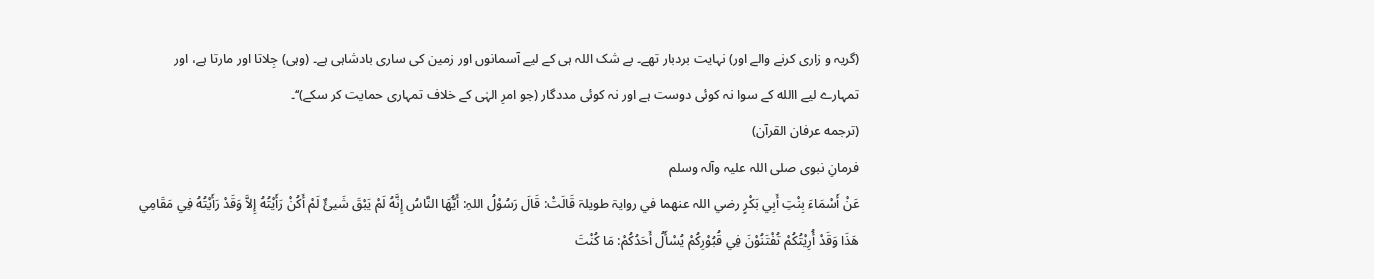(گریہ و زاری کرنے والے اور) نہایت بردبار تھے۔ بے شک اللہ ہی کے لیے آسمانوں اور زمین کی ساری بادشاہی ہے۔ (وہی) جِلاتا اور مارتا ہے، اور تمہارے لیے االله کے سوا نہ کوئی دوست ہے اور نہ کوئی مددگار (جو امرِ الہٰی کے خلاف تمہاری حمایت کر سکے)‘‘۔
(ترجمه عرفان القرآن)
فرمانِ نبوی صلی اللہ علیہ وآلہ وسلم
عَنْ أَسْمَاءَ بِنْتِ أَبِي بَکْرٍ رضي اللہ عنهما في روایۃ طویلۃ قَالَتْ: قَالَ رَسُوْلُ اللہِ: أَیُّھَا النَّاسُ إِنَّهُ لَمْ یَبْقَ شَيئٌ لَمْ أَکُنْ رَأَیْتُهُ إِلاَّ وَقَدْ رَأَیْتُهُ فِي مَقَامِي ھَذَا وَقَدْ أُرِیْتُکُمْ تُفْتَنُوْنَ فِي قُبُوْرِکُمْ یُسْأَلُ أَحَدُکُمْ: مَا کُنْتَ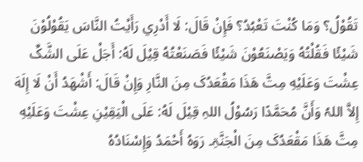تَقُوْلُ؟ وَمَا کُنْتَ تَعْبُدُ؟ فَإِنْ قَالَ: لَا أَدْرِي رَأَیْتُ النَّاسَ یَقُوْلُوْنَ شَیْئًا فَقُلْتُهُ وَیَصْنَعُوْنَ شَیْئًا فَصَنَعْتُهُ قِیْلَ لَهُ: أَجَلْ عَلَی الشَّکِّ عِشْتَ وَعَلَیْهِ مِتَّ هَذَا مَقْعَدُکَ مِنَ النَّارِ وَإِنْ قَالَ: أَشْهَدُ أَنْ لَا إِلَهَ إِلاَّ اللہُ وَأَنَّ مُحَمَّدًا رَسُوْلُ اللہِ قِیْلَ لَهُ: عَلَی الْیَقِیْنِ عِشْتَ وَعَلَیْهِ مِتَّ هَذَا مَقْعَدُکَ مِنَ الْجَنَّۃِ۔ رَوَهُ أَحْمَدُ وَإِسْنَادُهُ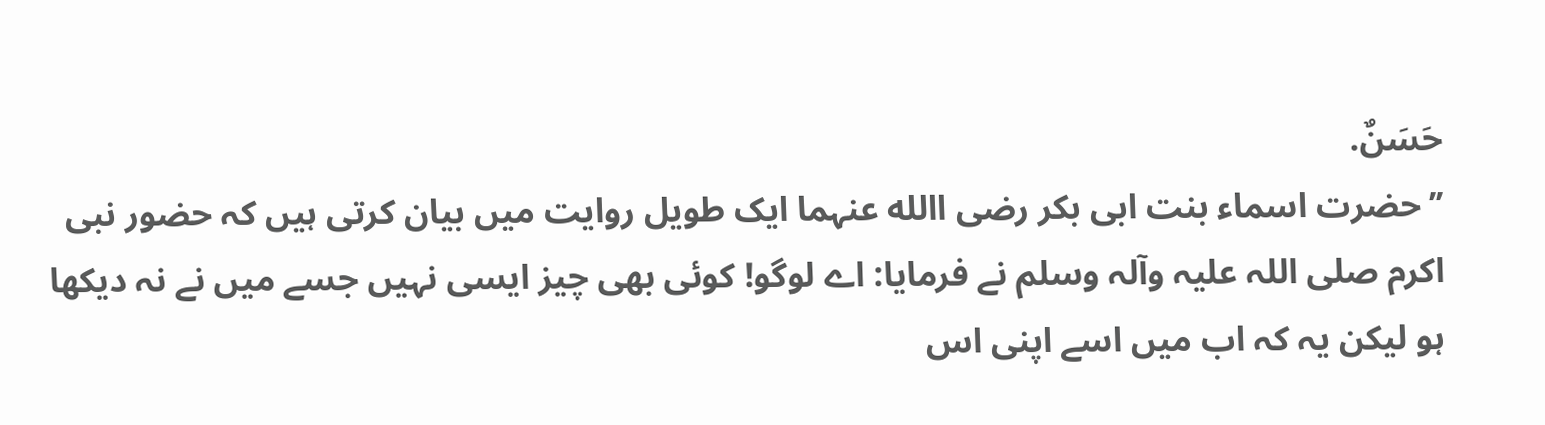حَسَنٌ.
’’حضرت اسماء بنت ابی بکر رضی االله عنہما ایک طویل روایت میں بیان کرتی ہیں کہ حضور نبی اکرم صلی اللہ علیہ وآلہ وسلم نے فرمایا: اے لوگو! کوئی بھی چیز ایسی نہیں جسے میں نے نہ دیکھا ہو لیکن یہ کہ اب میں اسے اپنی اس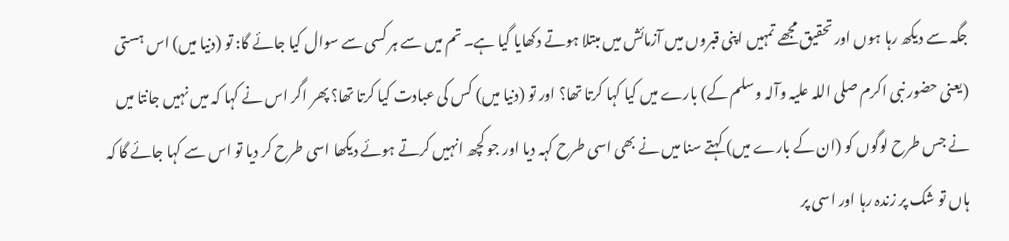جگہ سے دیکھ رہا ہوں اور تحقیق مجھے تمہیں اپنی قبروں میں آزمائش میں مبتلا ہوتے دکھایا گیا ہے۔ تم میں سے ہر کسی سے سوال کیا جائے گا: تو (دنیا میں) اس ہستی (یعنی حضور نبی اکرم صلی اللہ علیہ وآلہ وسلم کے) بارے میں کیا کہا کرتا تھا؟ اور تو (دنیا میں) کس کی عبادت کیا کرتا تھا؟ پھر اگر اس نے کہا کہ میں نہیں جانتا میں نے جس طرح لوگوں کو (ان کے بارے میں) کہتے سنا میں نے بھی اسی طرح کہہ دیا اور جو کچھ انہیں کرتے ہوئے دیکھا اسی طرح کر دیا تو اس سے کہا جائے گا کہ ہاں تو شک پر زندہ رہا اور اسی پر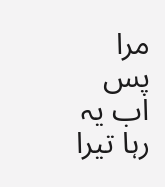مرا پس اب یہ رہا تیرا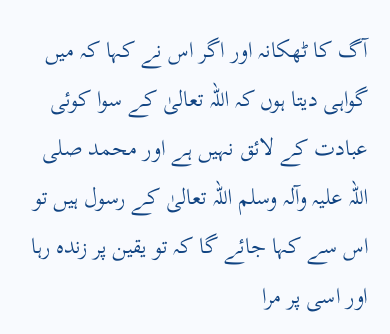آگ کا ٹھکانہ اور اگر اس نے کہا کہ میں گواہی دیتا ہوں کہ اللہ تعالیٰ کے سوا کوئی عبادت کے لائق نہیں ہے اور محمد صلی اللہ علیہ وآلہ وسلم اللہ تعالیٰ کے رسول ہیں تو اس سے کہا جائے گا کہ تو یقین پر زندہ رہا اور اسی پر مرا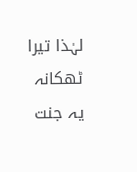لہٰذا تیرا ٹھکانہ یہ جنت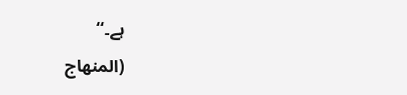ہے۔‘‘
(المنهاج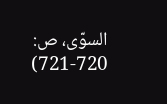السوّی، ص: 720-721)